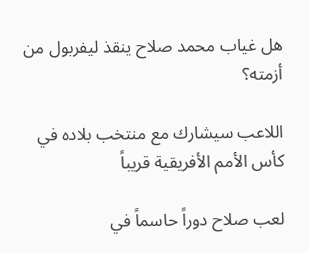هل غياب محمد صلاح ينقذ ليفربول من أزمته؟

اللاعب سيشارك مع منتخب بلاده في كأس الأمم الأفريقية قريباً

لعب صلاح دوراً حاسماً في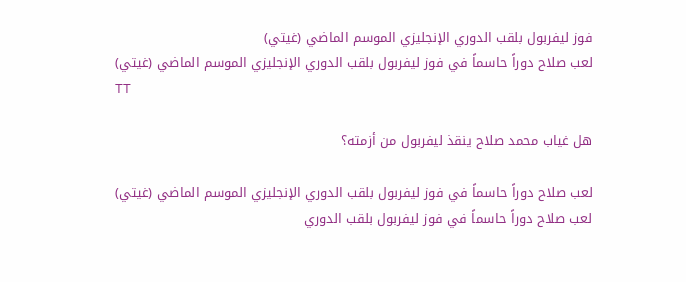فوز ليفربول بلقب الدوري الإنجليزي الموسم الماضي (غيتي)
لعب صلاح دوراً حاسماً في فوز ليفربول بلقب الدوري الإنجليزي الموسم الماضي (غيتي)
TT

هل غياب محمد صلاح ينقذ ليفربول من أزمته؟

لعب صلاح دوراً حاسماً في فوز ليفربول بلقب الدوري الإنجليزي الموسم الماضي (غيتي)
لعب صلاح دوراً حاسماً في فوز ليفربول بلقب الدوري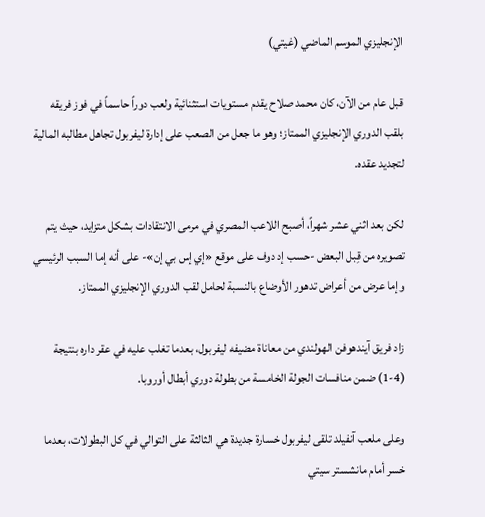الإنجليزي الموسم الماضي (غيتي)

قبل عام من الآن، كان محمد صلاح يقدم مستويات استثنائية ولعب دوراً حاسماً في فوز فريقه بلقب الدوري الإنجليزي الممتاز؛ وهو ما جعل من الصعب على إدارة ليفربول تجاهل مطالبه المالية لتجديد عقده.

لكن بعد اثني عشر شهراً، أصبح اللاعب المصري في مرمى الانتقادات بشكل متزايد، حيث يتم تصويره من قِبل البعض -حسب إد دوف على موقع «إي إس بي إن»- على أنه إما السبب الرئيسي وإما عرض من أعراض تدهور الأوضاع بالنسبة لحامل لقب الدوري الإنجليزي الممتاز.

زاد فريق آيندهوفن الهولندي من معاناة مضيفه ليفربول، بعدما تغلب عليه في عقر داره بنتيجة (4-1) ضمن منافسات الجولة الخامسة من بطولة دوري أبطال أوروبا.

وعلى ملعب آنفيلد تلقى ليفربول خسارة جديدة هي الثالثة على التوالي في كل البطولات، بعدما خسر أمام مانشستر سيتي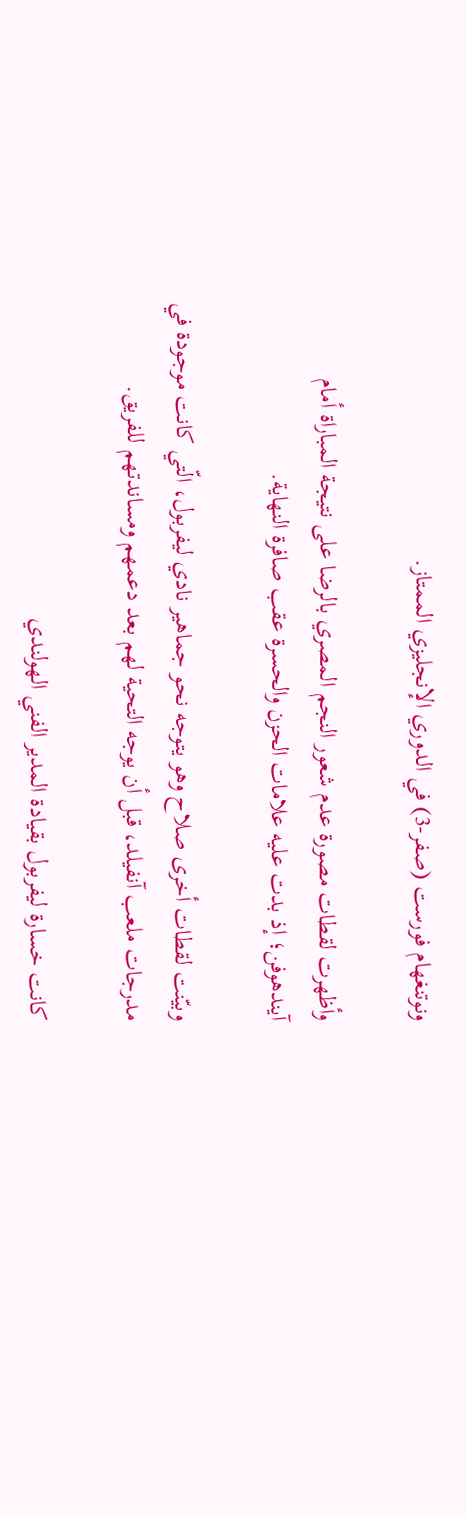ونوتنغهام فورست (صفر-3) في الدوري الإنجليزي الممتاز.

وأظهرت لقطات مصورة عدم شعور النجم المصري بالرضا على نتيجة المباراة أمام آيندهوفن؛ إذ بدت عليه علامات الحزن والحسرة عقب صافرة النهاية.

وبيّنت لقطات أخرى صلاح وهو يتوجه نحو جماهير نادي ليفربول، الّتي كانت موجودة في مدرجات ملعب آنفيلد، قبل أن يوجه التحية لهم بعد دعمهم ومساندتهم للفريق.

كانت خسارة ليفربول بقيادة المدير الفني الهولندي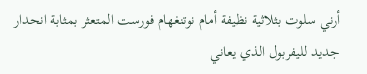أرني سلوت بثلاثية نظيفة أمام نوتنغهام فورست المتعثر بمثابة انحدار جديد لليفربول الذي يعاني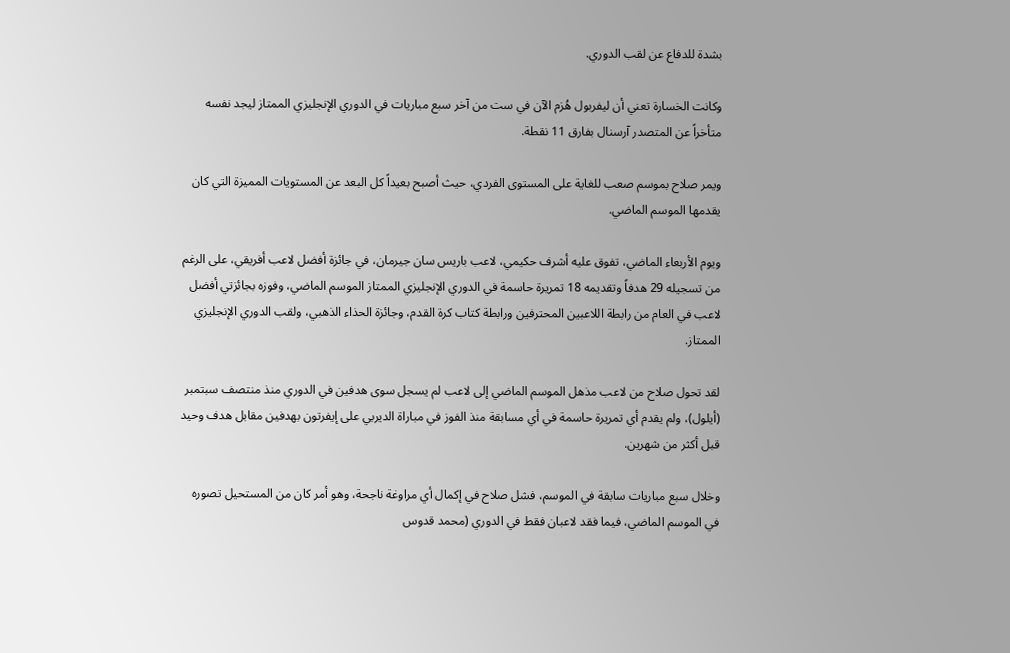بشدة للدفاع عن لقب الدوري.

وكانت الخسارة تعني أن ليفربول هُزم الآن في ست من آخر سبع مباريات في الدوري الإنجليزي الممتاز ليجد نفسه متأخراً عن المتصدر آرسنال بفارق 11 نقطة.

ويمر صلاح بموسم صعب للغاية على المستوى الفردي، حيث أصبح بعيداً كل البعد عن المستويات المميزة التي كان يقدمها الموسم الماضي.

ويوم الأربعاء الماضي، تفوق عليه أشرف حكيمي، لاعب باريس سان جيرمان، في جائزة أفضل لاعب أفريقي، على الرغم من تسجيله 29 هدفاً وتقديمه 18 تمريرة حاسمة في الدوري الإنجليزي الممتاز الموسم الماضي، وفوزه بجائزتي أفضل لاعب في العام من رابطة اللاعبين المحترفين ورابطة كتاب كرة القدم، وجائزة الحذاء الذهبي، ولقب الدوري الإنجليزي الممتاز.

لقد تحول صلاح من لاعب مذهل الموسم الماضي إلى لاعب لم يسجل سوى هدفين في الدوري منذ منتصف سبتمبر (أيلول)، ولم يقدم أي تمريرة حاسمة في أي مسابقة منذ الفوز في مباراة الديربي على إيفرتون بهدفين مقابل هدف وحيد قبل أكثر من شهرين.

وخلال سبع مباريات سابقة في الموسم، فشل صلاح في إكمال أي مراوغة ناجحة، وهو أمر كان من المستحيل تصوره في الموسم الماضي، فيما فقد لاعبان فقط في الدوري (محمد قدوس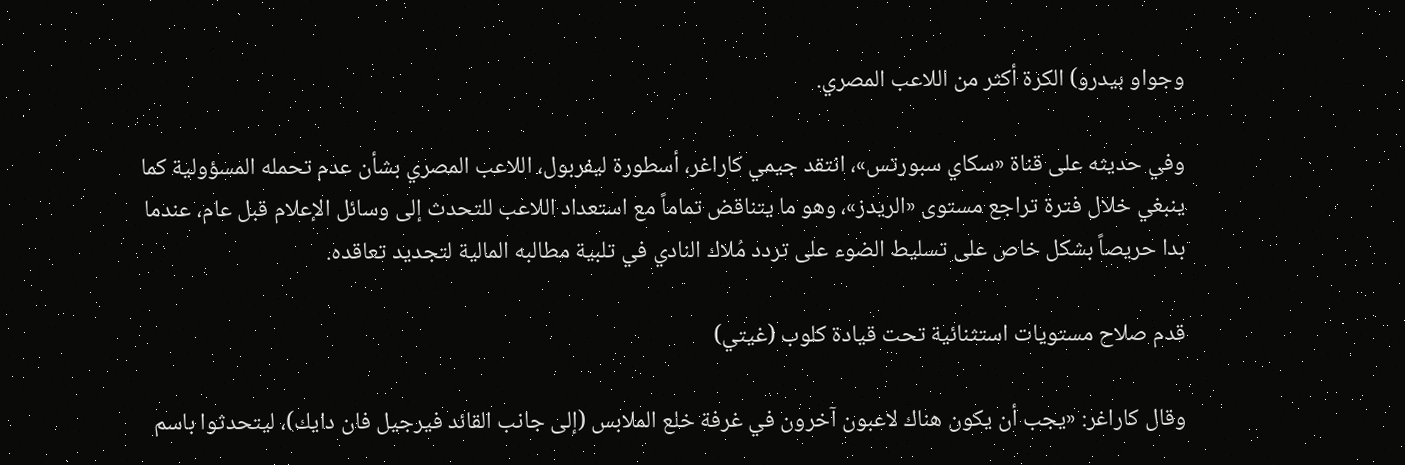وجواو بيدرو) الكرة أكثر من اللاعب المصري.

وفي حديثه على قناة «سكاي سبورتس»، انتقد جيمي كاراغر، أسطورة ليفربول، اللاعب المصري بشأن عدم تحمله المسؤولية كما ينبغي خلال فترة تراجع مستوى «الريدز»، وهو ما يتناقض تماماً مع استعداد اللاعب للتحدث إلى وسائل الإعلام قبل عام، عندما بدا حريصاً بشكل خاص على تسليط الضوء على تردد مُلاك النادي في تلبية مطالبه المالية لتجديد تعاقده.

قدم صلاح مستويات استثنائية تحت قيادة كلوب (غيتي)

وقال كاراغر: «يجب أن يكون هناك لاعبون آخرون في غرفة خلع الملابس (إلى جانب القائد فيرجيل فان دايك)، ليتحدثوا باسم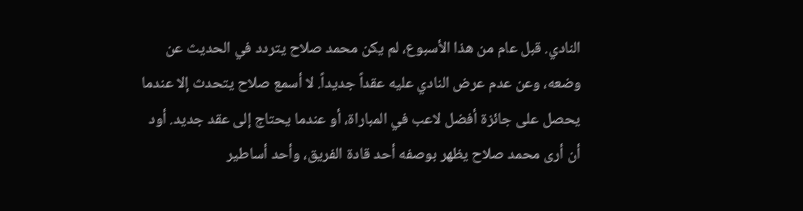النادي. قبل عام من هذا الأسبوع، لم يكن محمد صلاح يتردد في الحديث عن وضعه، وعن عدم عرض النادي عليه عقداً جديداً. لا أسمع صلاح يتحدث إلا عندما يحصل على جائزة أفضل لاعب في المباراة، أو عندما يحتاج إلى عقد جديد. أود أن أرى محمد صلاح يظهر بوصفه أحد قادة الفريق، وأحد أساطير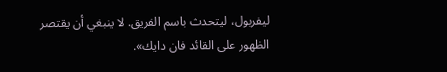ليفربول، ليتحدث باسم الفريق. لا ينبغي أن يقتصر الظهور على القائد فان دايك».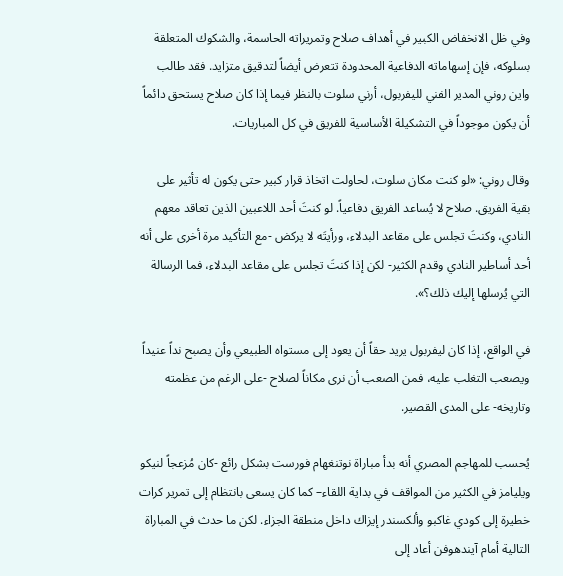وفي ظل الانخفاض الكبير في أهداف صلاح وتمريراته الحاسمة، والشكوك المتعلقة بسلوكه، فإن إسهاماته الدفاعية المحدودة تتعرض أيضاً لتدقيق متزايد. فقد طالب واين روني المدير الفني لليفربول، أرني سلوت بالنظر فيما إذا كان صلاح يستحق دائماً أن يكون موجوداً في التشكيلة الأساسية للفريق في كل المباريات.

وقال روني: «لو كنت مكان سلوت، لحاولت اتخاذ قرار كبير حتى يكون له تأثير على بقية الفريق. صلاح لا يُساعد الفريق دفاعياً. لو كنتَ أحد اللاعبين الذين تعاقد معهم النادي، وكنتَ تجلس على مقاعد البدلاء، ورأيتَه لا يركض -مع التأكيد مرة أخرى على أنه أحد أساطير النادي وقدم الكثير- لكن إذا كنتَ تجلس على مقاعد البدلاء، فما الرسالة التي يُرسلها إليك ذلك؟».

في الواقع، إذا كان ليفربول يريد حقاً أن يعود إلى مستواه الطبيعي وأن يصبح نداً عنيداً ويصعب التغلب عليه، فمن الصعب أن نرى مكاناً لصلاح -على الرغم من عظمته وتاريخه- على المدى القصير.

يُحسب للمهاجم المصري أنه بدأ مباراة نوتنغهام فورست بشكل رائع -كان مُزعجاً لنيكو ويليامز في الكثير من المواقف في بداية اللقاء– كما كان يسعى بانتظام إلى تمرير كرات خطيرة إلى كودي غاكبو وألكسندر إيزاك داخل منطقة الجزاء. لكن ما حدث في المباراة التالية أمام آيندهوفن أعاد إلى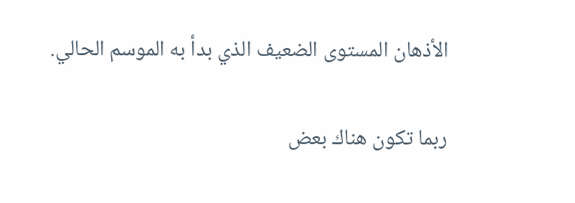الأذهان المستوى الضعيف الذي بدأ به الموسم الحالي.

ربما تكون هناك بعض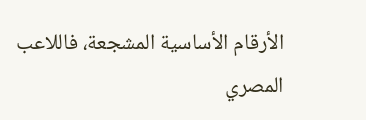الأرقام الأساسية المشجعة، فاللاعب المصري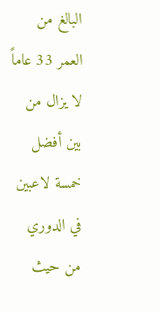البالغ من العمر 33 عاماً لا يزال من بين أفضل خمسة لاعبين في الدوري من حيث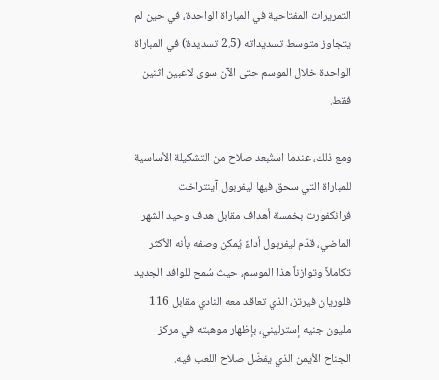التمريرات المفتاحية في المباراة الواحدة، في حين لم يتجاوز متوسط تسديداته (2.5 تسديدة) في المباراة الواحدة خلال الموسم حتى الآن سوى لاعبين اثنين فقط.

ومع ذلك، عندما استُبعد صلاح من التشكيلة الأساسية للمباراة التي سحق فيها ليفربول آينتراخت فرانكفورت بخمسة أهداف مقابل هدف وحيد الشهر الماضي، قدّم ليفربول أداءً يُمكن وصفه بأنه الأكثر تكاملاً وتوازناً هذا الموسم، حيث سُمح للوافد الجديد فلوريان فيرتز، الذي تعاقد معه النادي مقابل 116 مليون جنيه إسترليني، بإظهار موهبته في مركز الجناح الأيمن الذي يفضّل صلاح اللعب فيه.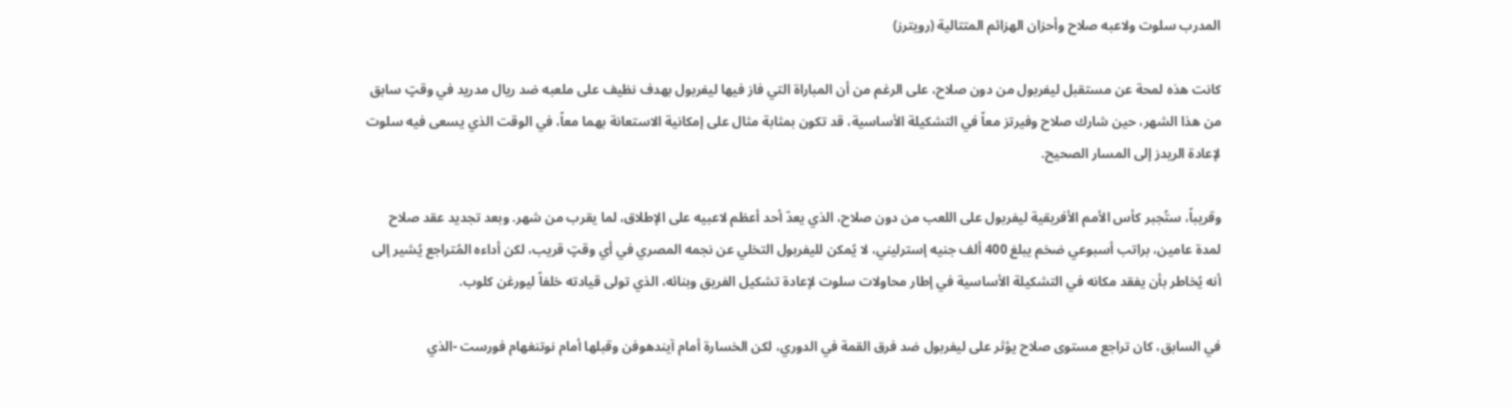المدرب سلوت ولاعبه صلاح وأحزان الهزائم المتتالية (رويترز)

كانت هذه لمحة عن مستقبل ليفربول من دون صلاح، على الرغم من أن المباراة التي فاز فيها ليفربول بهدف نظيف على ملعبه ضد ريال مدريد في وقتٍ سابق من هذا الشهر، حين شارك صلاح وفيرتز معاً في التشكيلة الأساسية، قد تكون بمثابة مثال على إمكانية الاستعانة بهما معاً، في الوقت الذي يسعى فيه سلوت لإعادة الريدز إلى المسار الصحيح.

وقريباً، ستُجبر كأس الأمم الأفريقية ليفربول على اللعب من دون صلاح، الذي يعدّ أحد أعظم لاعبيه على الإطلاق، لما يقرب من شهر. وبعد تجديد عقد صلاح لمدة عامين، براتب أسبوعي ضخم يبلغ 400 ألف جنيه إسترليني، لا يُمكن لليفربول التخلي عن نجمه المصري في أي وقتٍ قريب، لكن أداءه المُتراجع يُشير إلى أنه يُخاطر بأن يفقد مكانه في التشكيلة الأساسية في إطار محاولات سلوت لإعادة تشكيل الفريق وبنائه، الذي تولى قيادته خلفاً ليورغن كلوب.

في السابق، كان تراجع مستوى صلاح يؤثر على ليفربول ضد فرق القمة في الدوري، لكن الخسارة أمام آيندهوفن وقبلها أمام نوتنغهام فورست -الذي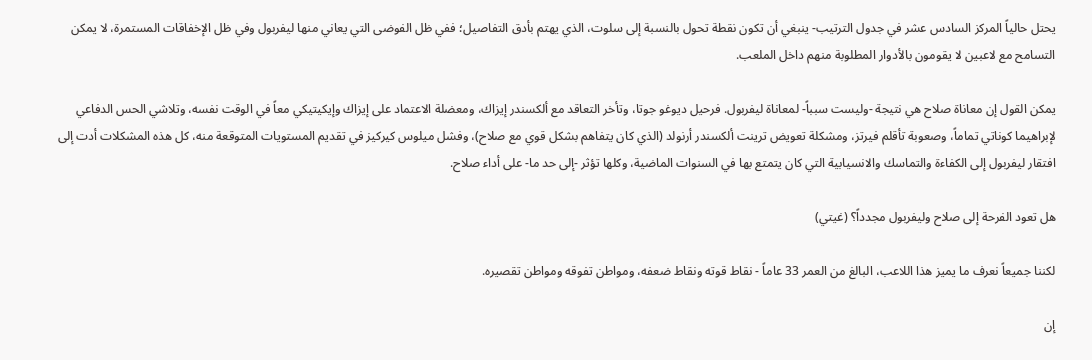يحتل حالياً المركز السادس عشر في جدول الترتيب- ينبغي أن تكون نقطة تحول بالنسبة إلى سلوت، الذي يهتم بأدق التفاصيل؛ ففي ظل الفوضى التي يعاني منها ليفربول وفي ظل الإخفاقات المستمرة، لا يمكن التسامح مع لاعبين لا يقومون بالأدوار المطلوبة منهم داخل الملعب.

يمكن القول إن معاناة صلاح هي نتيجة -وليست سبباً- لمعاناة ليفربول. فرحيل ديوغو جوتا، وتأخر التعاقد مع ألكسندر إيزاك، ومعضلة الاعتماد على إيزاك وإيكيتيكي معاً في الوقت نفسه، وتلاشي الحس الدفاعي لإبراهيما كوناتي تماماً، وصعوبة تأقلم فيرتز، ومشكلة تعويض ترينت ألكسندر أرنولد (الذي كان يتفاهم بشكل قوي مع صلاح)، وفشل ميلوس كيركيز في تقديم المستويات المتوقعة منه، كل هذه المشكلات أدت إلى افتقار ليفربول إلى الكفاءة والتماسك والانسيابية التي كان يتمتع بها في السنوات الماضية، وكلها تؤثر -إلى حد ما- على أداء صلاح.

هل تعود الفرحة إلى صلاح وليفربول مجدداً؟ (غيتي)

لكننا جميعاً نعرف ما يميز هذا اللاعب، البالغ من العمر 33 عاماً - نقاط قوته ونقاط ضعفه، ومواطن تفوقه ومواطن تقصيره.

إن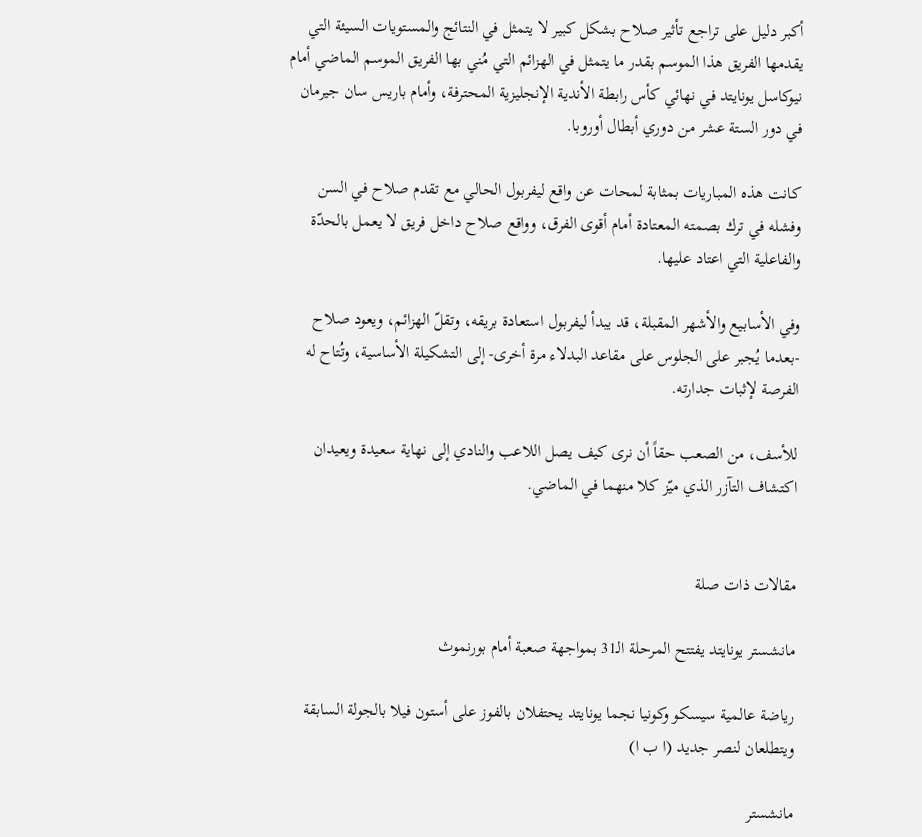أكبر دليل على تراجع تأثير صلاح بشكل كبير لا يتمثل في النتائج والمستويات السيئة التي يقدمها الفريق هذا الموسم بقدر ما يتمثل في الهزائم التي مُني بها الفريق الموسم الماضي أمام نيوكاسل يونايتد في نهائي كأس رابطة الأندية الإنجليزية المحترفة، وأمام باريس سان جيرمان في دور الستة عشر من دوري أبطال أوروبا.

كانت هذه المباريات بمثابة لمحات عن واقع ليفربول الحالي مع تقدم صلاح في السن وفشله في ترك بصمته المعتادة أمام أقوى الفرق، وواقع صلاح داخل فريق لا يعمل بالحدّة والفاعلية التي اعتاد عليها.

وفي الأسابيع والأشهر المقبلة، قد يبدأ ليفربول استعادة بريقه، وتقلّ الهزائم، ويعود صلاح -بعدما يُجبر على الجلوس على مقاعد البدلاء مرة أخرى- إلى التشكيلة الأساسية، وتُتاح له الفرصة لإثبات جدارته.

للأسف، من الصعب حقاً أن نرى كيف يصل اللاعب والنادي إلى نهاية سعيدة ويعيدان اكتشاف التآزر الذي ميّز كلا منهما في الماضي.


مقالات ذات صلة

مانشستر يونايتد يفتتح المرحلة الـ31 بمواجهة صعبة أمام بورنموث

رياضة عالمية سيسكو وكونيا نجما يونايتد يحتفلان بالفوز على أستون فيلا بالجولة السابقة ويتطلعان لنصر جديد (ا ب ا)

مانشستر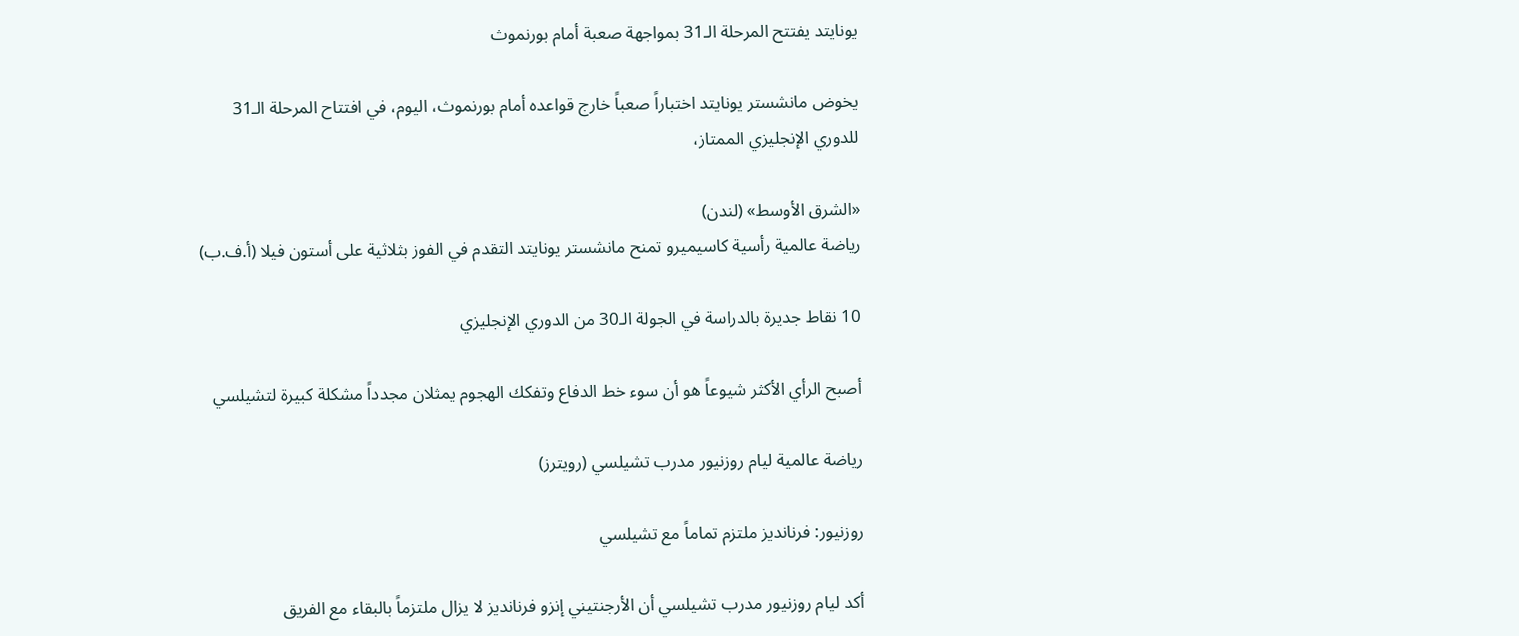يونايتد يفتتح المرحلة الـ31 بمواجهة صعبة أمام بورنموث

يخوض مانشستر يونايتد اختباراً صعباً خارج قواعده أمام بورنموث، اليوم، في افتتاح المرحلة الـ31 للدوري الإنجليزي الممتاز،

«الشرق الأوسط» (لندن)
رياضة عالمية رأسية كاسيميرو تمنح مانشستر يونايتد التقدم في الفوز بثلاثية على أستون فيلا (أ.ف.ب)

10 نقاط جديرة بالدراسة في الجولة الـ30 من الدوري الإنجليزي

أصبح الرأي الأكثر شيوعاً هو أن سوء خط الدفاع وتفكك الهجوم يمثلان مجدداً مشكلة كبيرة لتشيلسي

رياضة عالمية ليام روزنيور مدرب تشيلسي (رويترز)

روزنيور: فرنانديز ملتزم تماماً مع تشيلسي

أكد ليام روزنيور مدرب تشيلسي أن الأرجنتيني إنزو فرنانديز لا يزال ملتزماً بالبقاء مع الفريق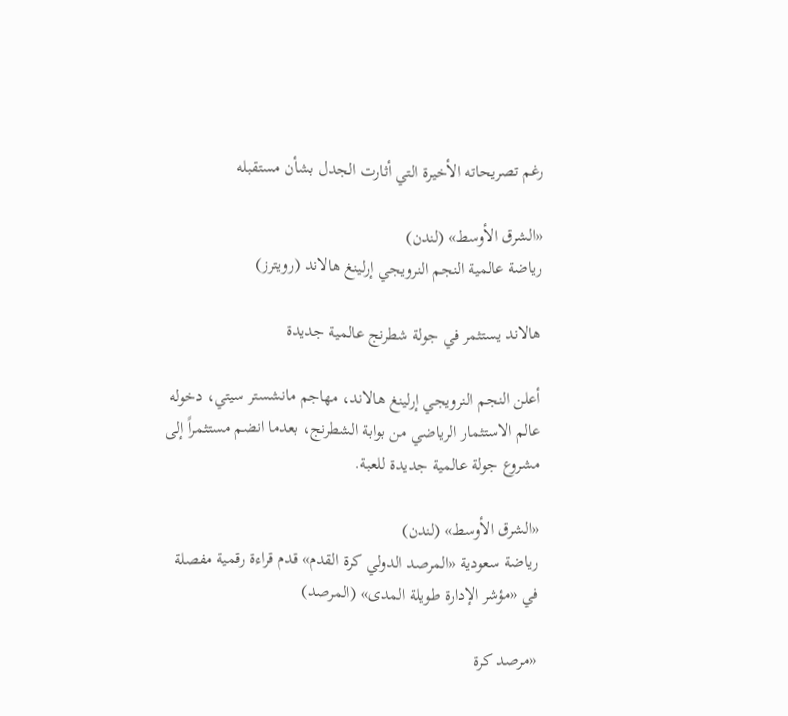رغم تصريحاته الأخيرة التي أثارت الجدل بشأن مستقبله

«الشرق الأوسط» (لندن)
رياضة عالمية النجم النرويجي إرلينغ هالاند (رويترز)

هالاند يستثمر في جولة شطرنج عالمية جديدة

أعلن النجم النرويجي إرلينغ هالاند، مهاجم مانشستر سيتي، دخوله عالم الاستثمار الرياضي من بوابة الشطرنج، بعدما انضم مستثمراً إلى مشروع جولة عالمية جديدة للعبة.

«الشرق الأوسط» (لندن)
رياضة سعودية «المرصد الدولي كرة القدم» قدم قراءة رقمية مفصلة في «مؤشر الإدارة طويلة المدى» (المرصد)

«مرصد كرة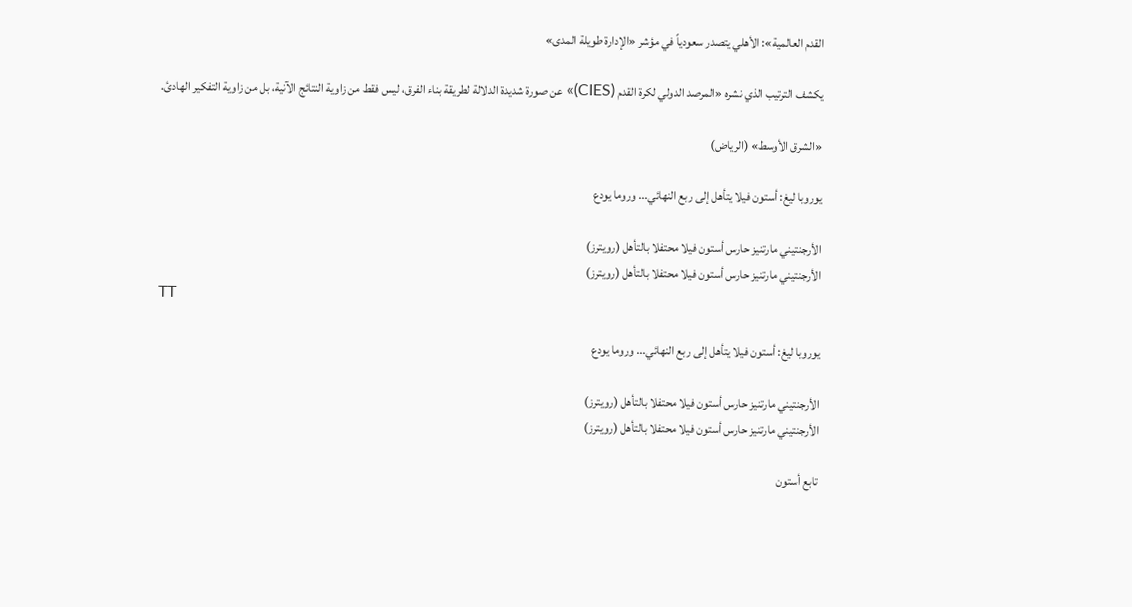القدم العالمية»: الأهلي يتصدر سعودياً في مؤشر «الإدارة طويلة المدى»

يكشف الترتيب الذي نشره «المرصد الدولي لكرة القدم (CIES)» عن صورة شديدة الدلالة لطريقة بناء الفرق، ليس فقط من زاوية النتائج الآنية، بل من زاوية التفكير الهادئ.

«الشرق الأوسط» (الرياض)

يوروبا ليغ: أستون فيلا يتأهل إلى ربع النهائي... وروما يودع

الأرجنتيني مارتنيز حارس أستون فيلا محتفلا بالتأهل (رويترز)
الأرجنتيني مارتنيز حارس أستون فيلا محتفلا بالتأهل (رويترز)
TT

يوروبا ليغ: أستون فيلا يتأهل إلى ربع النهائي... وروما يودع

الأرجنتيني مارتنيز حارس أستون فيلا محتفلا بالتأهل (رويترز)
الأرجنتيني مارتنيز حارس أستون فيلا محتفلا بالتأهل (رويترز)

تابع أستون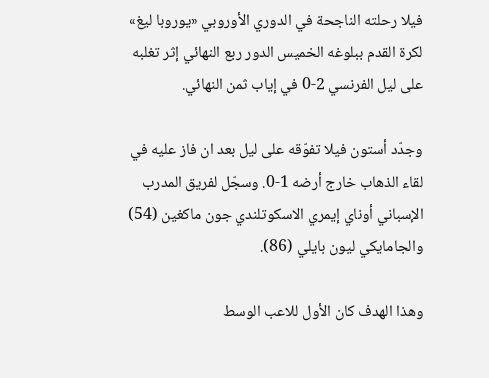فيلا رحلته الناجحة في الدوري الأوروبي «يوروبا ليغ» لكرة القدم ببلوغه الخميس الدور ربع النهائي إثر تغلبه على ليل الفرنسي 2-0 في إياب ثمن النهائي.

وجدّد أستون فيلا تفوّقه على ليل بعد ان فاز عليه في لقاء الذهاب خارج أرضه 1-0. وسجّل لفريق المدرب الإسباني أوناي إيمري الاسكوتلندي جون ماكغين (54) والجامايكي ليون بايلي (86).

وهذا الهدف كان الأول للاعب الوسط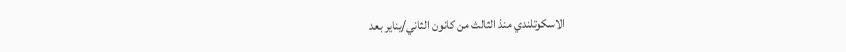الاسكوتلندي منذ الثالث من كانون الثاني/يناير بعد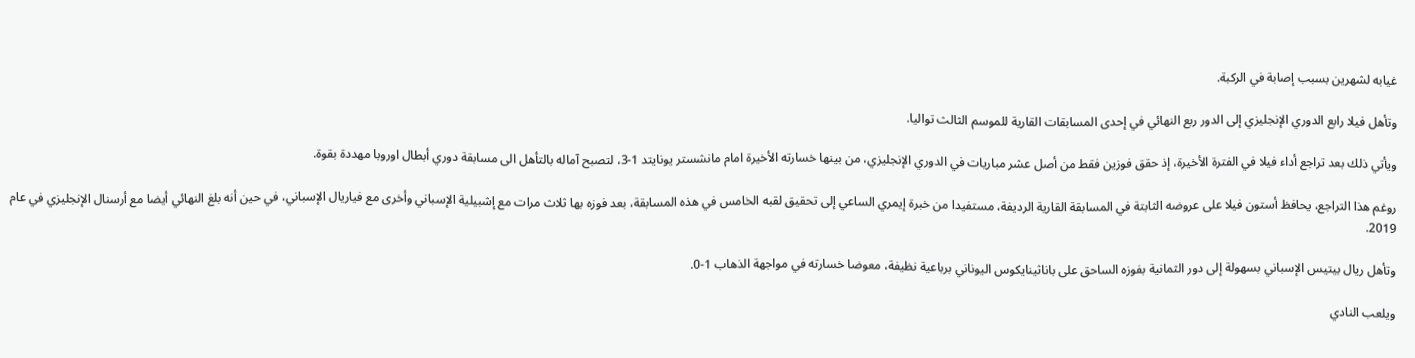غيابه لشهرين بسبب إصابة في الركبة.

وتأهل فيلا رابع الدوري الإنجليزي إلى الدور ربع النهائي في إحدى المسابقات القارية للموسم الثالث تواليا.

ويأتي ذلك بعد تراجع أداء فيلا في الفترة الأخيرة، إذ حقق فوزين فقط من أصل عشر مباريات في الدوري الإنجليزي، من بينها خسارته الأخيرة امام مانشستر يونايتد 1-3، لتصبح آماله بالتأهل الى مسابقة دوري أبطال اوروبا مهددة بقوة.

روغم هذا التراجع، يحافظ أستون فيلا على عروضه الثابتة في المسابقة القارية الرديفة، مستفيدا من خبرة إيمري الساعي إلى تحقيق لقبه الخامس في هذه المسابقة، بعد فوزه بها ثلاث مرات مع إشبيلية الإسباني وأخرى مع فياريال الإسباني، في حين أنه بلغ النهائي أيضا مع أرسنال الإنجليزي في عام 2019.

وتأهل ريال بيتيس الإسباني بسهولة إلى دور الثمانية بفوزه الساحق على باناثينايكوس اليوناني برباعية نظيفة، معوضا خسارته في مواجهة الذهاب 1-0.

ويلعب النادي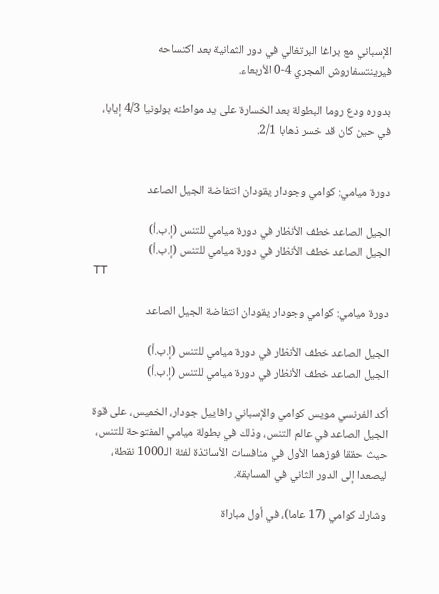الإسباني مع براغا البرتغالي في دور الثمانية بعد اكتساحه فيرينتسفاروش المجري 4-0 الأربعاء.

بدوره ودع روما البطولة بعد الخسارة على يد مواطنه بولونيا 4/3 إيابا، في حين كان قد خسر ذهابا 2/1.


دورة ميامي: كوامي وجودار يقودان انتفاضة الجيل الصاعد

الجيل الصاعد خطف الأنظار في دورة ميامي للتنس (إ.ب.أ)
الجيل الصاعد خطف الأنظار في دورة ميامي للتنس (إ.ب.أ)
TT

دورة ميامي: كوامي وجودار يقودان انتفاضة الجيل الصاعد

الجيل الصاعد خطف الأنظار في دورة ميامي للتنس (إ.ب.أ)
الجيل الصاعد خطف الأنظار في دورة ميامي للتنس (إ.ب.أ)

أكد الفرنسي مويس كوامي والإسباني رافاييل جودار، الخميس، على قوة الجيل الصاعد في عالم التنس، وذلك في بطولة ميامي المفتوحة للتنس، حيث حققا فوزهما الأول في منافسات الأساتذة لفئة الـ1000 نقطة، ليصعدا إلى الدور الثاني في المسابقة.

وشارك كوامي (17 عاما)، في أول مباراة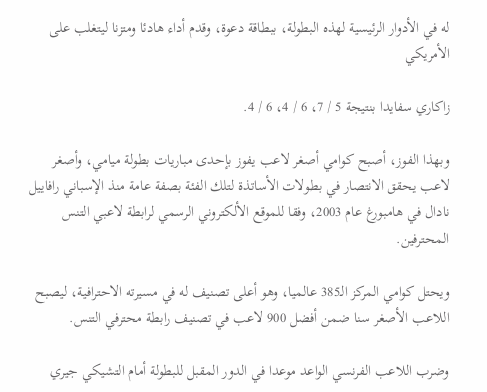له في الأدوار الرئيسية لهذه البطولة، ببطاقة دعوة، وقدم أداء هادئا ومتزنا ليتغلب على الأمريكي

زاكاري سفايدا بنتيجة 5 / 7، 6 / 4، 6 / 4.

وبهذا الفوز، أصبح كوامي أصغر لاعب يفوز بإحدى مباريات بطولة ميامي، وأصغر لاعب يحقق الانتصار في بطولات الأساتذة لتلك الفئة بصفة عامة منذ الإسباني رافاييل نادال في هامبورغ عام 2003، وفقا للموقع الألكتروني الرسمي لرابطة لاعبي التنس المحترفين.

ويحتل كوامي المركز الـ385 عالميا، وهو أعلى تصنيف له في مسيرته الاحترافية، ليصبح اللاعب الأصغر سنا ضمن أفضل 900 لاعب في تصنيف رابطة محترفي التنس.

وضرب اللاعب الفرنسي الواعد موعدا في الدور المقبل للبطولة أمام التشيكي جيري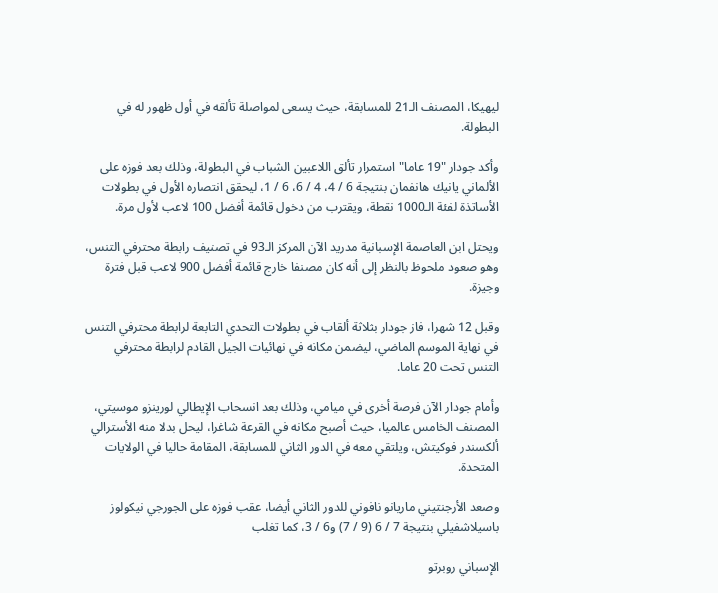ليهيكا، المصنف الـ21 للمسابقة، حيث يسعى لمواصلة تألقه في أول ظهور له في البطولة.

وأكد جودار "19 عاما"استمرار تألق اللاعبين الشباب في البطولة، وذلك بعد فوزه على الألماني يانيك هانفمان بنتيجة 6 / 4، 4 / 6، 6 / 1، ليحقق انتصاره الأول في بطولات الأساتذة لفئة الـ1000 نقطة، ويقترب من دخول قائمة أفضل 100 لاعب لأول مرة.

ويحتل ابن العاصمة الإسبانية مدريد الآن المركز الـ93 في تصنيف رابطة محترفي التنس، وهو صعود ملحوظ بالنظر إلى أنه كان مصنفا خارج قائمة أفضل 900 لاعب قبل فترة وجيزة.

وقبل 12 شهرا، فاز جودار بثلاثة ألقاب في بطولات التحدي التابعة لرابطة محترفي التنس في نهاية الموسم الماضي، ليضمن مكانه في نهائيات الجيل القادم لرابطة محترفي التنس تحت 20 عاما.

وأمام جودار الآن فرصة أخرى في ميامي، وذلك بعد انسحاب الإيطالي لورينزو موسيتي، المصنف الخامس عالميا، حيث أصبح مكانه في القرعة شاغرا، ليحل بدلا منه الأسترالي ألكسندر فوكيتش، ويلتقي معه في الدور الثاني للمسابقة، المقامة حاليا في الولايات المتحدة.

وصعد الأرجنتيني ماريانو نافوني للدور الثاني أيضا، عقب فوزه على الجورجي نيكولوز باسيلاشفيلي بنتيجة 7 / 6 (9 / 7) و6 / 3، كما تغلب

الإسباني روبرتو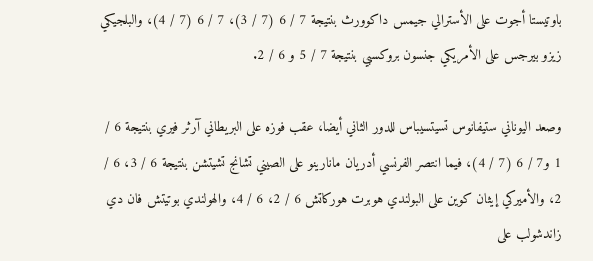باوتيستا أجوت على الأسترالي جيمس داكوورث بنتيجة 7 / 6 (7 / 3)، 7 / 6 (7 / 4)، والبلجيكي زيزو بيرجس على الأمريكي جنسون بروكسبي بنتيجة 7 / 5 و 6 / 2.

وصعد اليوناني ستيفانوس تسيتسيباس للدور الثاني أيضا، عقب فوزه على البريطاني آرثر فيري بنتيجة 6 / 1 و7 / 6 (7 / 4)، فيما انتصر الفرنسي أدريان مانارينو على الصيني تشانج تشيتشن بنتيجة 6 / 3، 6 / 2، والأميركي إيثان كوين على البولندي هوبرت هوركاتش 6 / 2، 6 / 4، والهولندي بوتيتش فان دي زاندشولب على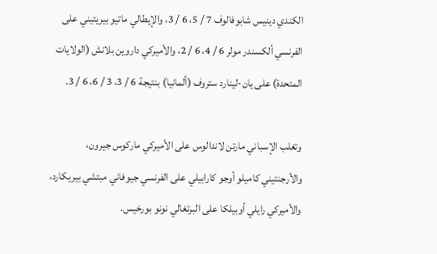الكندي دينيس شابوفالوف 7 / 5، 6 / 3، والإيطالي ماتيو بيريتيني على الفرنسي ألكسندر مولر 6 / 4، 6 / 2، والأميركي داروين بلانش (الولايات المتحدة) على يان-لينارد ستروف (ألمانيا) بنتيجة 6 / 3، 3 / 6، 6 / 3.

وتغلب الإسباني مارتن لاندالوس على الأميركي ماركوس جيرون، والأرجنتيني كاميلو أوجو كارابيلي على الفرنسي جيوفاني مبتشي بيريكارد، والأميركي رايلي أوبيلكا على البرتغالي نونو بورخيس.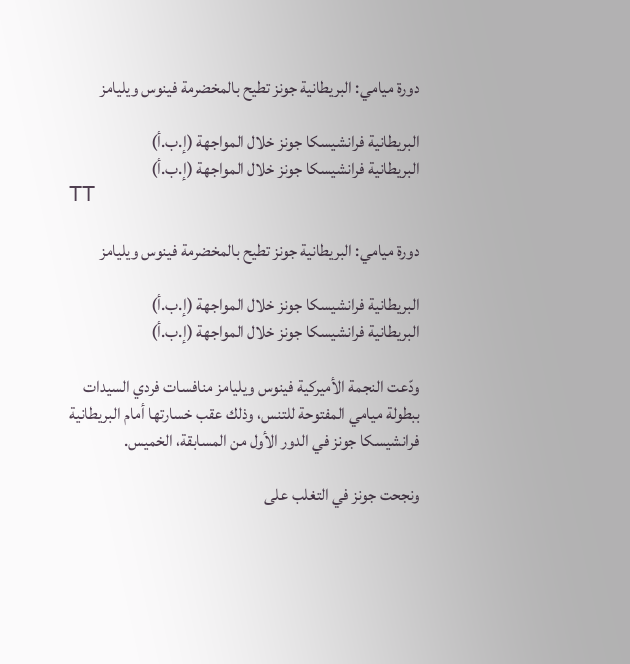دورة ميامي: البريطانية جونز تطيح بالمخضرمة فينوس ويليامز

البريطانية فرانشيسكا جونز خلال المواجهة (إ.ب.أ)
البريطانية فرانشيسكا جونز خلال المواجهة (إ.ب.أ)
TT

دورة ميامي: البريطانية جونز تطيح بالمخضرمة فينوس ويليامز

البريطانية فرانشيسكا جونز خلال المواجهة (إ.ب.أ)
البريطانية فرانشيسكا جونز خلال المواجهة (إ.ب.أ)

ودّعت النجمة الأميركية فينوس ويليامز منافسات فردي السيدات ببطولة ميامي المفتوحة للتنس، وذلك عقب خسارتها أمام البريطانية فرانشيسكا جونز في الدور الأول من المسابقة، الخميس.

ونجحت جونز في التغلب على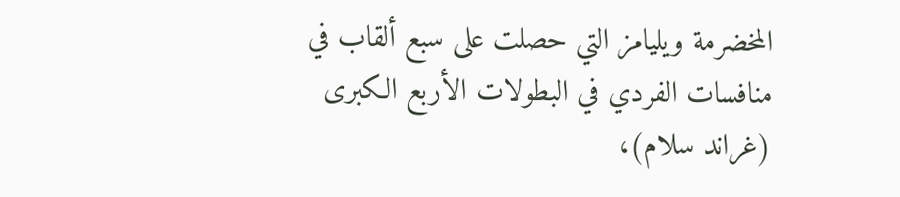المخضرمة ويليامز التي حصلت على سبع ألقاب في منافسات الفردي في البطولات الأربع الكبرى (غراند سلام)،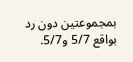بمجموعتين دون رد بواقع 5/7 و5/7.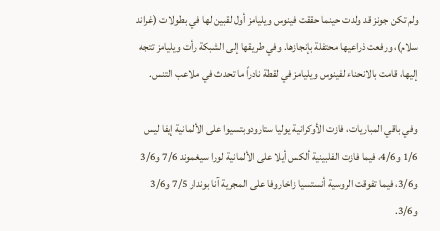ولم تكن جونز قد ولدت حينما حققت فينوس ويليامز أول لقبين لها في بطولات (غراند سلام)، ورفعت ذراعيها محتفلة بإنجازها. وفي طريقها إلى الشبكة رأت ويليامز تتجه إليها، قامت بالانحناء لفينوس ويليامز في لقطة نادراً ما تحدث في ملاعب التنس.

وفي باقي المباريات، فازت الأوكرانية يوليا ستارودوبتسيوا على الألمانية إيفا ليس 1/6 و4/6، فيما فازت الفلبينية ألكس أيلا على الألمانية لورا سيغموند 7/6 و3/6 و3/6، فيما تفوقت الروسية أنستسيا زاخاروفا على المجرية آنا بوندار 7/5 و3/6 و3/6.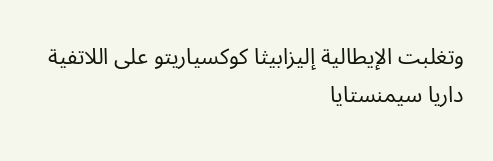وتغلبت الإيطالية إليزابيثا كوكسياريتو على اللاتفية داريا سيمنستايا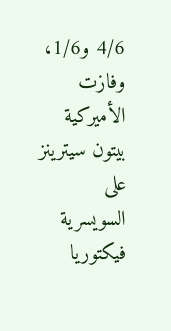4/6 و1/6، وفازت الأميركية بيتون سيترينز على السويسرية فيكتوريا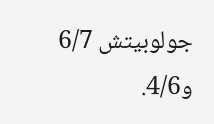جولوبيتش 6/7 و4/6.